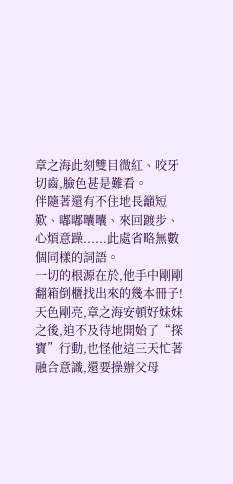章之海此刻雙目微紅、咬牙切齒,臉色甚是難看。
伴隨著還有不住地長籲短歎、嘟嘟囔囔、來回踱步、心煩意躁......此處省略無數個同樣的詞語。
一切的根源在於,他手中剛剛翻箱倒櫃找出來的幾本冊子!
天色剛亮,章之海安頓好妹妹之後,迫不及待地開始了“探寶”行動,也怪他這三天忙著融合意識,還要操辦父母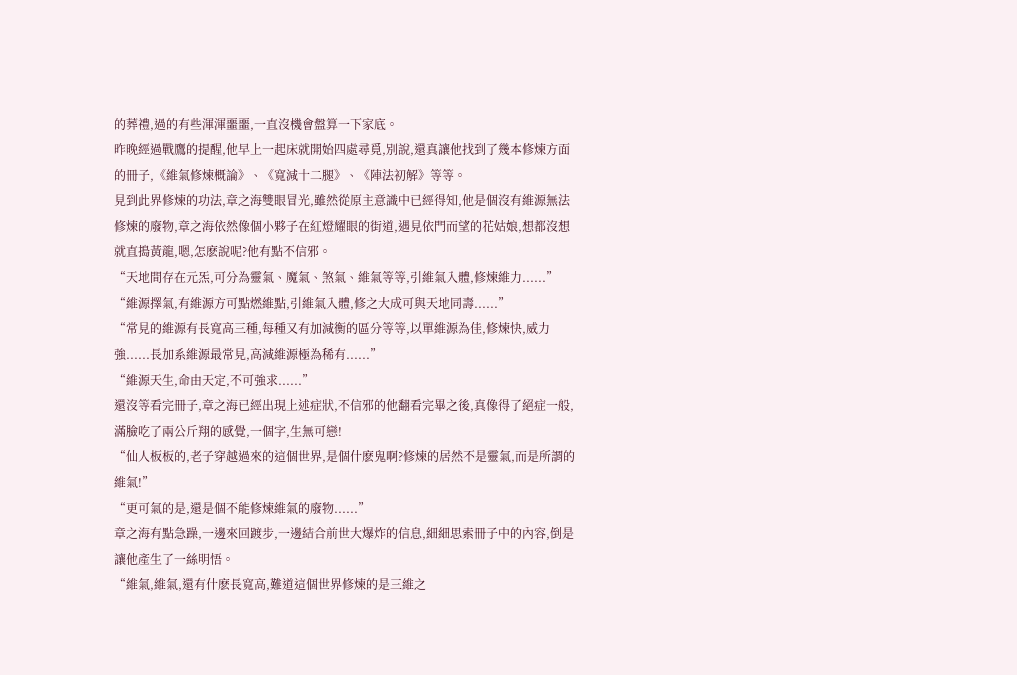的葬禮,過的有些渾渾噩噩,一直沒機會盤算一下家底。
昨晚經過戰鷹的提醒,他早上一起床就開始四處尋覓,別說,還真讓他找到了幾本修煉方面的冊子,《維氣修煉概論》、《寬減十二腿》、《陣法初解》等等。
見到此界修煉的功法,章之海雙眼冒光,雖然從原主意識中已經得知,他是個沒有維源無法修煉的廢物,章之海依然像個小夥子在紅燈耀眼的街道,遇見依門而望的花姑娘,想都沒想就直搗黃龍,嗯,怎麽說呢?他有點不信邪。
“天地間存在元炁,可分為靈氣、魔氣、煞氣、維氣等等,引維氣入體,修煉維力......”
“維源擇氣,有維源方可點燃維點,引維氣入體,修之大成可與天地同壽......”
“常見的維源有長寬高三種,每種又有加減衡的區分等等,以單維源為佳,修煉快,威力強......長加系維源最常見,高減維源極為稀有......”
“維源天生,命由天定,不可強求......”
還沒等看完冊子,章之海已經出現上述症狀,不信邪的他翻看完畢之後,真像得了絕症一般,滿臉吃了兩公斤翔的感覺,一個字,生無可戀!
“仙人板板的,老子穿越過來的這個世界,是個什麽鬼啊?修煉的居然不是靈氣,而是所謂的維氣!”
“更可氣的是,還是個不能修煉維氣的廢物......”
章之海有點急躁,一邊來回踱步,一邊結合前世大爆炸的信息,細細思索冊子中的內容,倒是讓他產生了一絲明悟。
“維氣,維氣,還有什麽長寬高,難道這個世界修煉的是三維之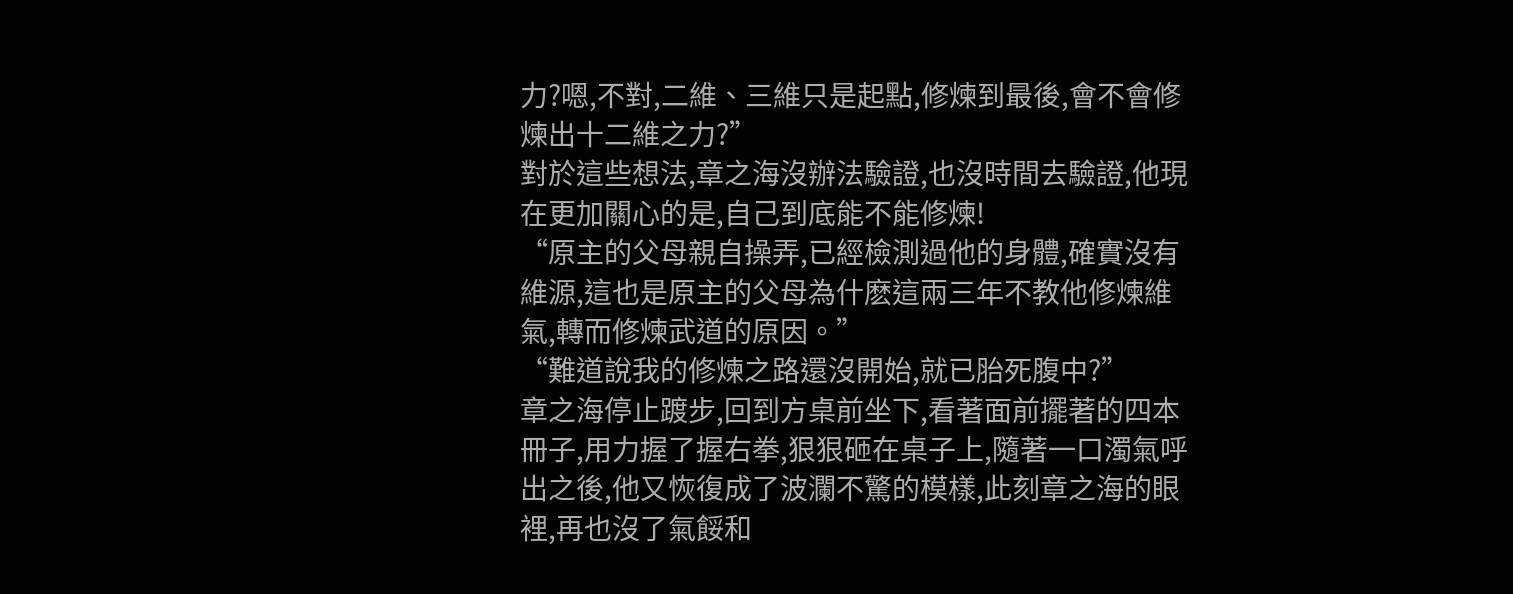力?嗯,不對,二維、三維只是起點,修煉到最後,會不會修煉出十二維之力?”
對於這些想法,章之海沒辦法驗證,也沒時間去驗證,他現在更加關心的是,自己到底能不能修煉!
“原主的父母親自操弄,已經檢測過他的身體,確實沒有維源,這也是原主的父母為什麽這兩三年不教他修煉維氣,轉而修煉武道的原因。”
“難道說我的修煉之路還沒開始,就已胎死腹中?”
章之海停止踱步,回到方桌前坐下,看著面前擺著的四本冊子,用力握了握右拳,狠狠砸在桌子上,隨著一口濁氣呼出之後,他又恢復成了波瀾不驚的模樣,此刻章之海的眼裡,再也沒了氣餒和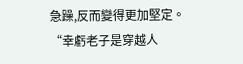急躁,反而變得更加堅定。
“幸虧老子是穿越人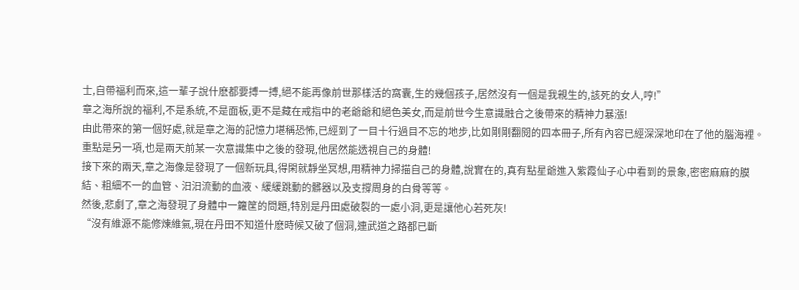士,自帶福利而來,這一輩子說什麽都要搏一搏,絕不能再像前世那樣活的窩囊,生的幾個孩子,居然沒有一個是我親生的,該死的女人,哼!”
章之海所說的福利,不是系統,不是面板,更不是藏在戒指中的老爺爺和絕色美女,而是前世今生意識融合之後帶來的精神力暴漲!
由此帶來的第一個好處,就是章之海的記憶力堪稱恐怖,已經到了一目十行過目不忘的地步,比如剛剛翻閱的四本冊子,所有內容已經深深地印在了他的腦海裡。
重點是另一項,也是兩天前某一次意識集中之後的發現,他居然能透視自己的身體!
接下來的兩天,章之海像是發現了一個新玩具,得閑就靜坐冥想,用精神力掃描自己的身體,說實在的,真有點星爺進入紫霞仙子心中看到的景象,密密麻麻的膜結、粗細不一的血管、汩汩流動的血液、緩緩跳動的髒器以及支撐周身的白骨等等。
然後,悲劇了,章之海發現了身體中一籮筐的問題,特別是丹田處破裂的一處小洞,更是讓他心若死灰!
“沒有維源不能修煉維氣,現在丹田不知道什麽時候又破了個洞,連武道之路都已斷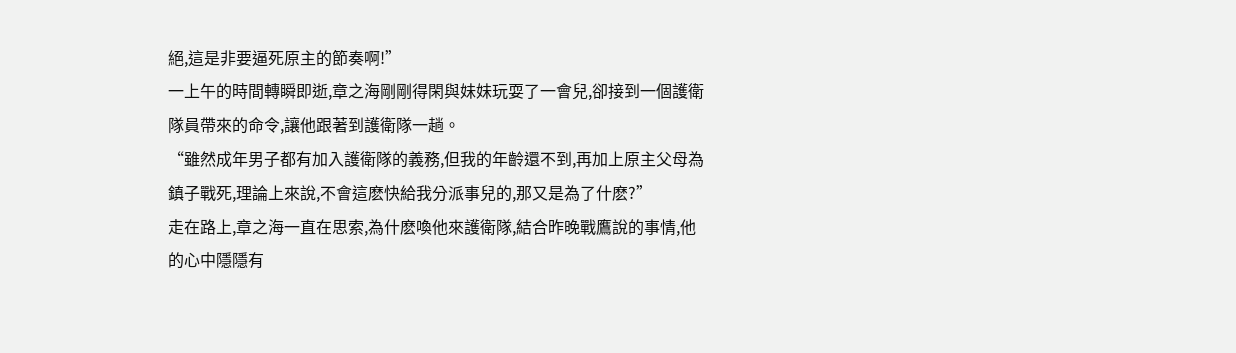絕,這是非要逼死原主的節奏啊!”
一上午的時間轉瞬即逝,章之海剛剛得閑與妹妹玩耍了一會兒,卻接到一個護衛隊員帶來的命令,讓他跟著到護衛隊一趟。
“雖然成年男子都有加入護衛隊的義務,但我的年齡還不到,再加上原主父母為鎮子戰死,理論上來說,不會這麽快給我分派事兒的,那又是為了什麽?”
走在路上,章之海一直在思索,為什麽喚他來護衛隊,結合昨晚戰鷹說的事情,他的心中隱隱有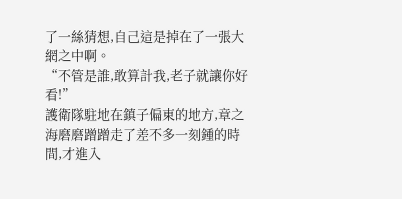了一絲猜想,自己這是掉在了一張大網之中啊。
“不管是誰,敢算計我,老子就讓你好看!”
護衛隊駐地在鎮子偏東的地方,章之海磨磨蹭蹭走了差不多一刻鍾的時間,才進入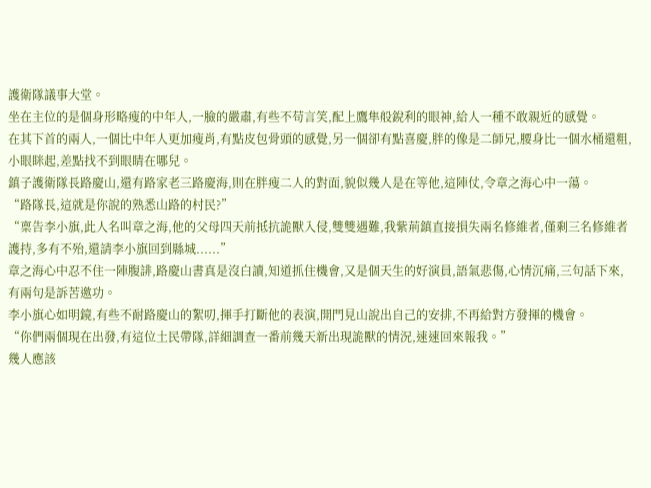護衛隊議事大堂。
坐在主位的是個身形略瘦的中年人,一臉的嚴肅,有些不苟言笑,配上鷹隼般銳利的眼神,給人一種不敢親近的感覺。
在其下首的兩人,一個比中年人更加瘦肖,有點皮包骨頭的感覺,另一個卻有點喜慶,胖的像是二師兄,腰身比一個水桶還粗,小眼眯起,差點找不到眼睛在哪兒。
鎮子護衛隊長路慶山,還有路家老三路慶海,則在胖瘦二人的對面,貌似幾人是在等他,這陣仗,令章之海心中一蕩。
“路隊長,這就是你說的熟悉山路的村民?”
“稟告李小旗,此人名叫章之海,他的父母四天前抵抗詭獸入侵,雙雙遇難,我紫荊鎮直接損失兩名修維者,僅剩三名修維者護持,多有不殆,還請李小旗回到縣城......”
章之海心中忍不住一陣腹誹,路慶山書真是沒白讀,知道抓住機會,又是個天生的好演員,語氣悲傷,心情沉痛,三句話下來,有兩句是訴苦邀功。
李小旗心如明鏡,有些不耐路慶山的絮叨,揮手打斷他的表演,開門見山說出自己的安排,不再給對方發揮的機會。
“你們兩個現在出發,有這位土民帶隊,詳細調查一番前幾天新出現詭獸的情況,速速回來報我。”
幾人應該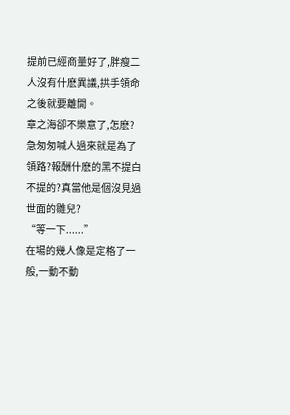提前已經商量好了,胖瘦二人沒有什麽異議,拱手領命之後就要離開。
章之海卻不樂意了,怎麽?急匆匆喊人過來就是為了領路?報酬什麽的黑不提白不提的?真當他是個沒見過世面的雛兒?
“等一下......”
在場的幾人像是定格了一般,一動不動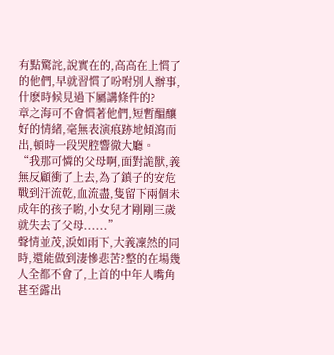有點驚詫,說實在的,高高在上慣了的他們,早就習慣了吩咐別人辦事,什麽時候見過下屬講條件的?
章之海可不會慣著他們,短暫醞釀好的情緒,毫無表演痕跡地傾瀉而出,頓時一段哭腔響徹大廳。
“我那可憐的父母啊,面對詭獸,義無反顧衝了上去,為了鎮子的安危戰到汗流乾,血流盡,隻留下兩個未成年的孩子喲,小女兒才剛剛三歲就失去了父母......”
聲情並茂,淚如雨下,大義凜然的同時,還能做到淒慘悲苦?整的在場幾人全都不會了,上首的中年人嘴角甚至露出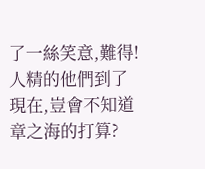了一絲笑意,難得!
人精的他們到了現在,豈會不知道章之海的打算?